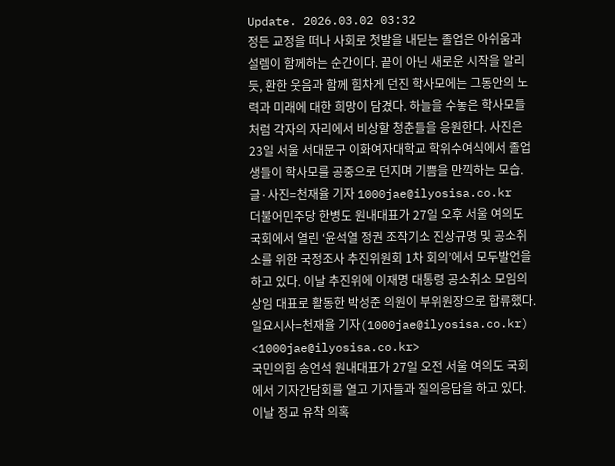Update. 2026.03.02 03:32
정든 교정을 떠나 사회로 첫발을 내딛는 졸업은 아쉬움과 설렘이 함께하는 순간이다. 끝이 아닌 새로운 시작을 알리듯, 환한 웃음과 함께 힘차게 던진 학사모에는 그동안의 노력과 미래에 대한 희망이 담겼다. 하늘을 수놓은 학사모들처럼 각자의 자리에서 비상할 청춘들을 응원한다. 사진은 23일 서울 서대문구 이화여자대학교 학위수여식에서 졸업생들이 학사모를 공중으로 던지며 기쁨을 만끽하는 모습. 글·사진=천재율 기자 1000jae@ilyosisa.co.kr
더불어민주당 한병도 원내대표가 27일 오후 서울 여의도 국회에서 열린 ‘윤석열 정권 조작기소 진상규명 및 공소취소를 위한 국정조사 추진위원회 1차 회의’에서 모두발언을 하고 있다. 이날 추진위에 이재명 대통령 공소취소 모임의 상임 대표로 활동한 박성준 의원이 부위원장으로 합류했다. 일요시사=천재율 기자(1000jae@ilyosisa.co.kr) <1000jae@ilyosisa.co.kr>
국민의힘 송언석 원내대표가 27일 오전 서울 여의도 국회에서 기자간담회를 열고 기자들과 질의응답을 하고 있다. 이날 정교 유착 의혹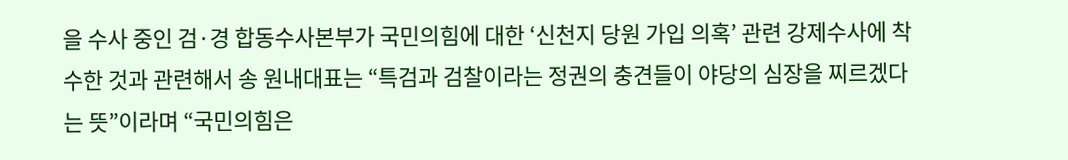을 수사 중인 검·경 합동수사본부가 국민의힘에 대한 ‘신천지 당원 가입 의혹’ 관련 강제수사에 착수한 것과 관련해서 송 원내대표는 “특검과 검찰이라는 정권의 충견들이 야당의 심장을 찌르겠다는 뜻”이라며 “국민의힘은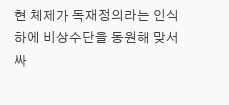현 체제가 독재정의라는 인식하에 비상수단을 동원해 맞서 싸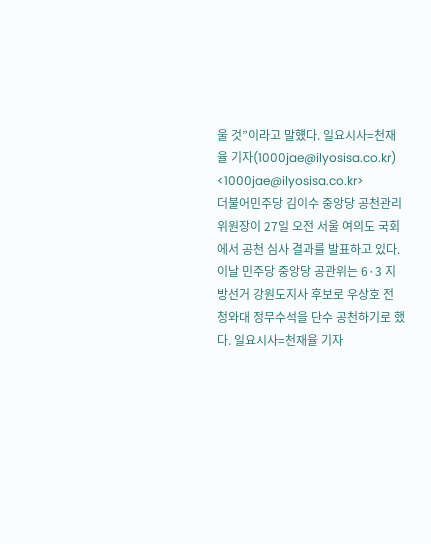울 것”이라고 말헀다. 일요시사=천재율 기자(1000jae@ilyosisa.co.kr) <1000jae@ilyosisa.co.kr>
더불어민주당 김이수 중앙당 공천관리위원장이 27일 오전 서울 여의도 국회에서 공천 심사 결과를 발표하고 있다. 이날 민주당 중앙당 공관위는 6·3 지방선거 강원도지사 후보로 우상호 전 청와대 정무수석을 단수 공천하기로 했다. 일요시사=천재율 기자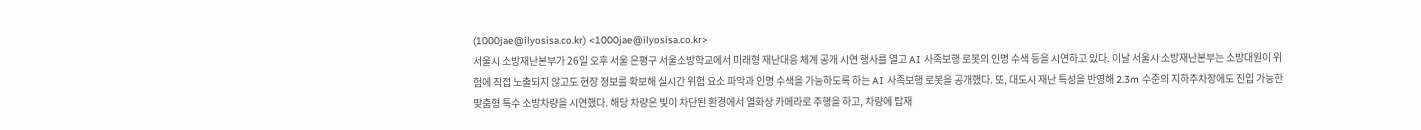(1000jae@ilyosisa.co.kr) <1000jae@ilyosisa.co.kr>
서울시 소방재난본부가 26일 오후 서울 은평구 서울소방학교에서 미래형 재난대응 체계 공개 시연 행사를 열고 AI 사족보행 로봇의 인명 수색 등을 시연하고 있다. 이날 서울시 소방재난본부는 소방대원이 위험에 직접 노출되지 않고도 현장 정보를 확보해 실시간 위험 요소 파악과 인명 수색을 가능하도록 하는 AI 사족보행 로봇을 공개했다. 또, 대도시 재난 특성을 반영해 2.3m 수준의 지하주차장에도 진입 가능한 맞춤형 특수 소방차량을 시연했다. 해당 차량은 빛이 차단된 환경에서 열화상 카메라로 주행을 하고, 차량에 탑재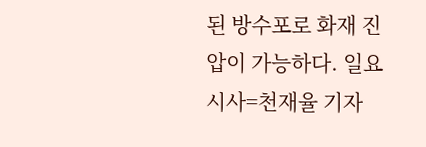된 방수포로 화재 진압이 가능하다. 일요시사=천재율 기자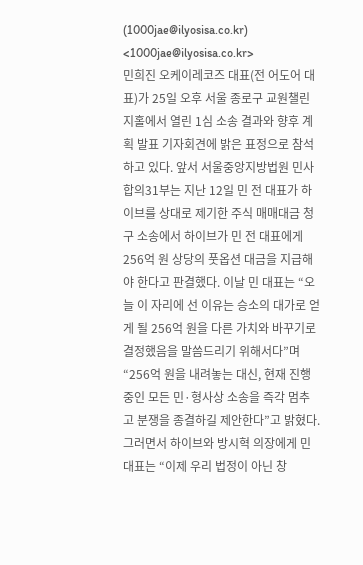(1000jae@ilyosisa.co.kr) <1000jae@ilyosisa.co.kr>
민희진 오케이레코즈 대표(전 어도어 대표)가 25일 오후 서울 종로구 교원챌린지홀에서 열린 1심 소송 결과와 향후 계획 발표 기자회견에 밝은 표정으로 참석하고 있다. 앞서 서울중앙지방법원 민사합의31부는 지난 12일 민 전 대표가 하이브를 상대로 제기한 주식 매매대금 청구 소송에서 하이브가 민 전 대표에게 256억 원 상당의 풋옵션 대금을 지급해야 한다고 판결했다. 이날 민 대표는 “오늘 이 자리에 선 이유는 승소의 대가로 얻게 될 256억 원을 다른 가치와 바꾸기로 결정했음을 말씀드리기 위해서다”며 “256억 원을 내려놓는 대신, 현재 진행 중인 모든 민·형사상 소송을 즉각 멈추고 분쟁을 종결하길 제안한다”고 밝혔다. 그러면서 하이브와 방시혁 의장에게 민 대표는 “이제 우리 법정이 아닌 창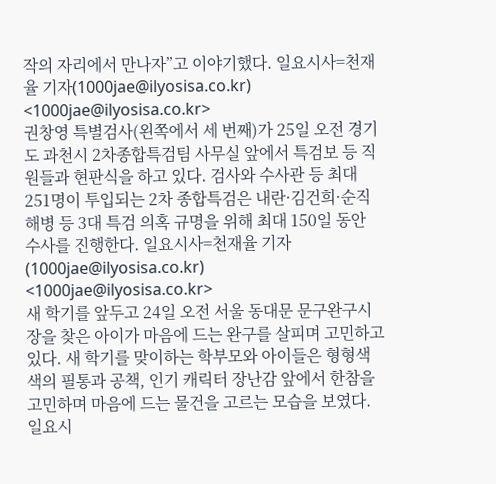작의 자리에서 만나자”고 이야기했다. 일요시사=천재율 기자(1000jae@ilyosisa.co.kr) <1000jae@ilyosisa.co.kr>
권창영 특별검사(왼쪽에서 세 번째)가 25일 오전 경기도 과천시 2차종합특검팀 사무실 앞에서 특검보 등 직원들과 현판식을 하고 있다. 검사와 수사관 등 최대 251명이 투입되는 2차 종합특검은 내란·김건희·순직해병 등 3대 특검 의혹 규명을 위해 최대 150일 동안 수사를 진행한다. 일요시사=천재율 기자(1000jae@ilyosisa.co.kr) <1000jae@ilyosisa.co.kr>
새 학기를 앞두고 24일 오전 서울 동대문 문구완구시장을 찾은 아이가 마음에 드는 완구를 살피며 고민하고 있다. 새 학기를 맞이하는 학부모와 아이들은 형형색색의 필통과 공책, 인기 캐릭터 장난감 앞에서 한참을 고민하며 마음에 드는 물건을 고르는 모습을 보였다. 일요시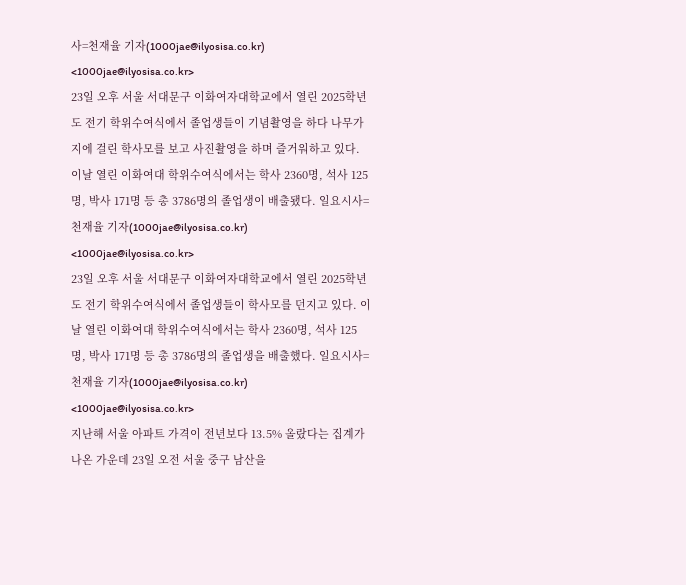사=천재율 기자(1000jae@ilyosisa.co.kr) <1000jae@ilyosisa.co.kr>
23일 오후 서울 서대문구 이화여자대학교에서 열린 2025학년도 전기 학위수여식에서 졸업생들이 기념촬영을 하다 나무가지에 걸린 학사모를 보고 사진촬영을 하며 즐거워하고 있다. 이날 열린 이화여대 학위수여식에서는 학사 2360명, 석사 125명, 박사 171명 등 총 3786명의 졸업생이 배출됐다. 일요시사=천재율 기자(1000jae@ilyosisa.co.kr) <1000jae@ilyosisa.co.kr>
23일 오후 서울 서대문구 이화여자대학교에서 열린 2025학년도 전기 학위수여식에서 졸업생들이 학사모를 던지고 있다. 이날 열린 이화여대 학위수여식에서는 학사 2360명, 석사 125명, 박사 171명 등 총 3786명의 졸업생을 배출했다. 일요시사=천재율 기자(1000jae@ilyosisa.co.kr) <1000jae@ilyosisa.co.kr>
지난해 서울 아파트 가격이 전년보다 13.5% 올랐다는 집계가 나온 가운데 23일 오전 서울 중구 남산을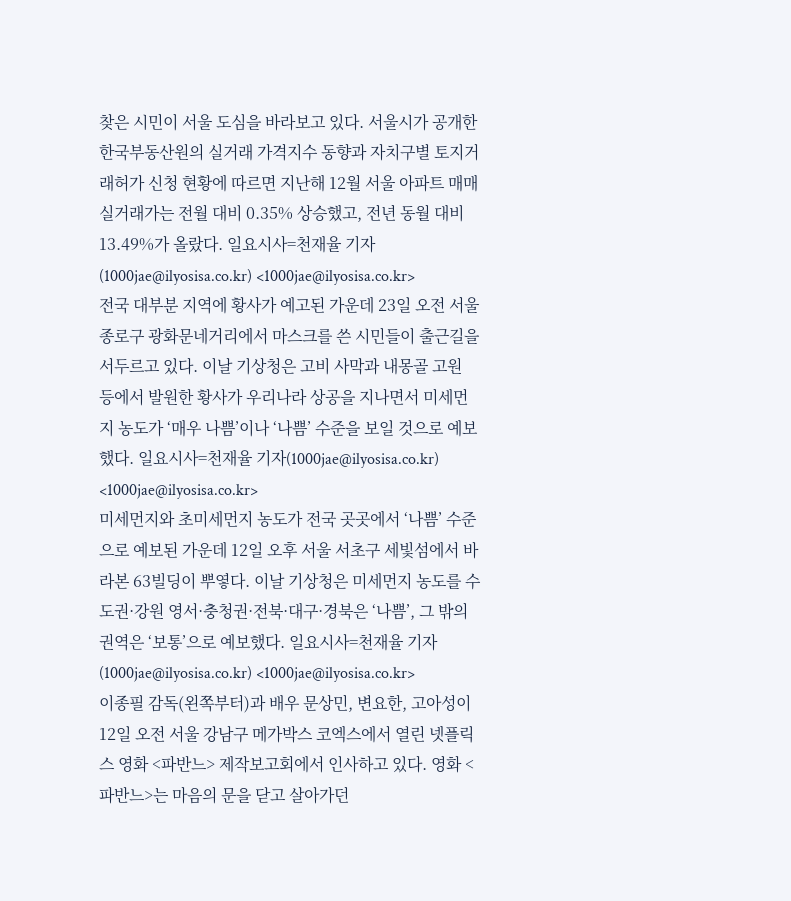찾은 시민이 서울 도심을 바라보고 있다. 서울시가 공개한 한국부동산원의 실거래 가격지수 동향과 자치구별 토지거래허가 신청 현황에 따르면 지난해 12월 서울 아파트 매매 실거래가는 전월 대비 0.35% 상승했고, 전년 동월 대비 13.49%가 올랐다. 일요시사=천재율 기자(1000jae@ilyosisa.co.kr) <1000jae@ilyosisa.co.kr>
전국 대부분 지역에 황사가 예고된 가운데 23일 오전 서울 종로구 광화문네거리에서 마스크를 쓴 시민들이 출근길을 서두르고 있다. 이날 기상청은 고비 사막과 내몽골 고원 등에서 발원한 황사가 우리나라 상공을 지나면서 미세먼지 농도가 ‘매우 나쁨’이나 ‘나쁨’ 수준을 보일 것으로 예보했다. 일요시사=천재율 기자(1000jae@ilyosisa.co.kr) <1000jae@ilyosisa.co.kr>
미세먼지와 초미세먼지 농도가 전국 곳곳에서 ‘나쁨’ 수준으로 예보된 가운데 12일 오후 서울 서초구 세빛섬에서 바라본 63빌딩이 뿌옇다. 이날 기상청은 미세먼지 농도를 수도권·강원 영서·충청권·전북·대구·경북은 ‘나쁨’, 그 밖의 권역은 ‘보통’으로 예보했다. 일요시사=천재율 기자(1000jae@ilyosisa.co.kr) <1000jae@ilyosisa.co.kr>
이종필 감독(왼쪽부터)과 배우 문상민, 변요한, 고아성이 12일 오전 서울 강남구 메가박스 코엑스에서 열린 넷플릭스 영화 <파반느> 제작보고회에서 인사하고 있다. 영화 <파반느>는 마음의 문을 닫고 살아가던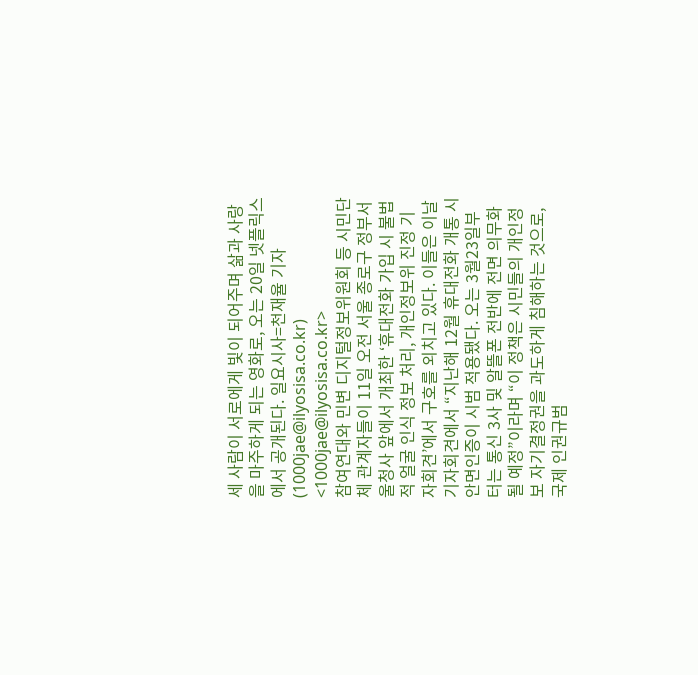세 사람이 서로에게 빛이 되어주며 삶과 사랑을 마주하게 되는 영화로, 오는 20일 넷플릭스에서 공개된다. 일요시사=천재율 기자(1000jae@ilyosisa.co.kr) <1000jae@ilyosisa.co.kr>
참여연대와 민변 디지털정보위원회 등 시민단체 관계자들이 11일 오전 서울 종로구 정부서울청사 앞에서 개최한 ‘휴대전화 가입 시 불법적 얼굴 인식 정보 처리, 개인정보위 진정 기자회견’에서 구호를 외치고 있다. 이들은 이날 기자회견에서 “지난해 12월 휴대전화 개통 시 안면인증이 시범 적용됐다. 오는 3월23일부터는 통신 3사 및 알뜰폰 전반에 전면 의무화될 예정”이라며 “이 정책은 시민들의 개인정보 자기결정권을 과도하게 침해하는 것으로, 국제 인권규범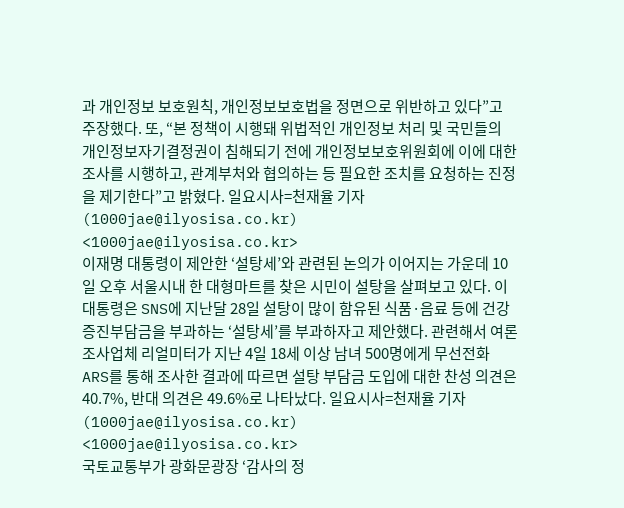과 개인정보 보호원칙, 개인정보보호법을 정면으로 위반하고 있다”고 주장했다. 또, “본 정책이 시행돼 위법적인 개인정보 처리 및 국민들의 개인정보자기결정권이 침해되기 전에 개인정보보호위원회에 이에 대한 조사를 시행하고, 관계부처와 협의하는 등 필요한 조치를 요청하는 진정을 제기한다”고 밝혔다. 일요시사=천재율 기자(1000jae@ilyosisa.co.kr) <1000jae@ilyosisa.co.kr>
이재명 대통령이 제안한 ‘설탕세’와 관련된 논의가 이어지는 가운데 10일 오후 서울시내 한 대형마트를 찾은 시민이 설탕을 살펴보고 있다. 이 대통령은 SNS에 지난달 28일 설탕이 많이 함유된 식품·음료 등에 건강증진부담금을 부과하는 ‘설탕세’를 부과하자고 제안했다. 관련해서 여론조사업체 리얼미터가 지난 4일 18세 이상 남녀 500명에게 무선전화 ARS를 통해 조사한 결과에 따르면 설탕 부담금 도입에 대한 찬성 의견은 40.7%, 반대 의견은 49.6%로 나타났다. 일요시사=천재율 기자(1000jae@ilyosisa.co.kr) <1000jae@ilyosisa.co.kr>
국토교통부가 광화문광장 ‘감사의 정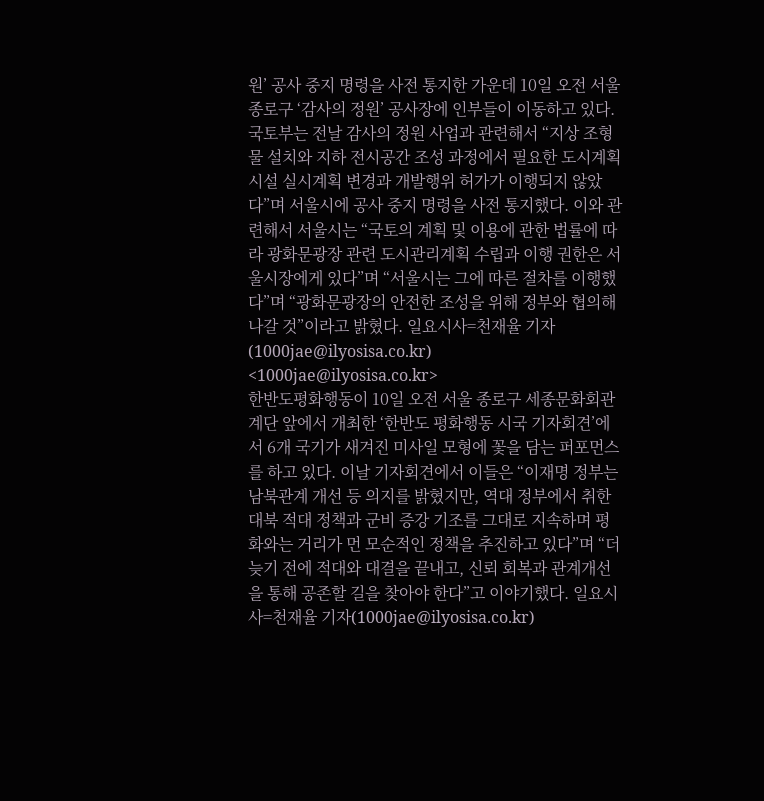원’ 공사 중지 명령을 사전 통지한 가운데 10일 오전 서울 종로구 ‘감사의 정원’ 공사장에 인부들이 이동하고 있다. 국토부는 전날 감사의 정원 사업과 관련해서 “지상 조형물 설치와 지하 전시공간 조성 과정에서 필요한 도시계획시설 실시계획 변경과 개발행위 허가가 이행되지 않았다”며 서울시에 공사 중지 명령을 사전 통지했다. 이와 관련해서 서울시는 “국토의 계획 및 이용에 관한 법률에 따라 광화문광장 관련 도시관리계획 수립과 이행 권한은 서울시장에게 있다”며 “서울시는 그에 따른 절차를 이행했다”며 “광화문광장의 안전한 조성을 위해 정부와 협의해 나갈 것”이라고 밝혔다. 일요시사=천재율 기자(1000jae@ilyosisa.co.kr) <1000jae@ilyosisa.co.kr>
한반도평화행동이 10일 오전 서울 종로구 세종문화회관 계단 앞에서 개최한 ‘한반도 평화행동 시국 기자회견’에서 6개 국기가 새겨진 미사일 모형에 꽃을 담는 퍼포먼스를 하고 있다. 이날 기자회견에서 이들은 “이재명 정부는 남북관계 개선 등 의지를 밝혔지만, 역대 정부에서 취한 대북 적대 정책과 군비 증강 기조를 그대로 지속하며 평화와는 거리가 먼 모순적인 정책을 추진하고 있다”며 “더 늦기 전에 적대와 대결을 끝내고, 신뢰 회복과 관계개선을 통해 공존할 길을 찾아야 한다”고 이야기했다. 일요시사=천재율 기자(1000jae@ilyosisa.co.kr)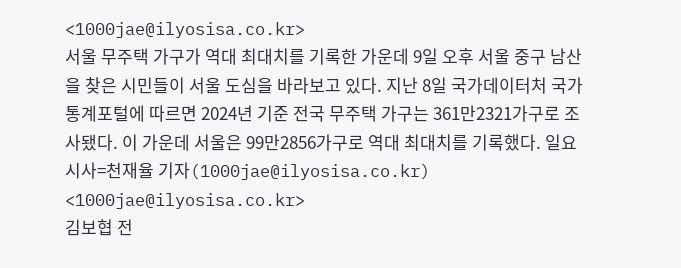<1000jae@ilyosisa.co.kr>
서울 무주택 가구가 역대 최대치를 기록한 가운데 9일 오후 서울 중구 남산을 찾은 시민들이 서울 도심을 바라보고 있다. 지난 8일 국가데이터처 국가통계포털에 따르면 2024년 기준 전국 무주택 가구는 361만2321가구로 조사됐다. 이 가운데 서울은 99만2856가구로 역대 최대치를 기록했다. 일요시사=천재율 기자(1000jae@ilyosisa.co.kr) <1000jae@ilyosisa.co.kr>
김보협 전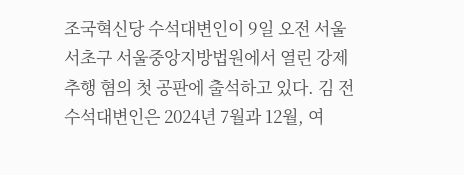조국혁신당 수석대변인이 9일 오전 서울 서초구 서울중앙지방법원에서 열린 강제추행 혐의 첫 공판에 출석하고 있다. 김 전 수석대변인은 2024년 7월과 12월, 여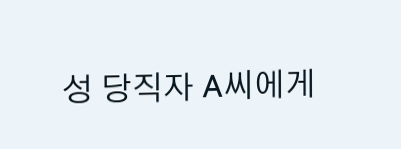성 당직자 A씨에게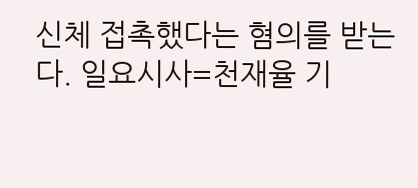신체 접촉했다는 혐의를 받는다. 일요시사=천재율 기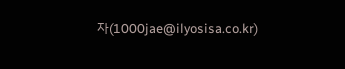자(1000jae@ilyosisa.co.kr)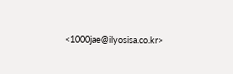<1000jae@ilyosisa.co.kr>